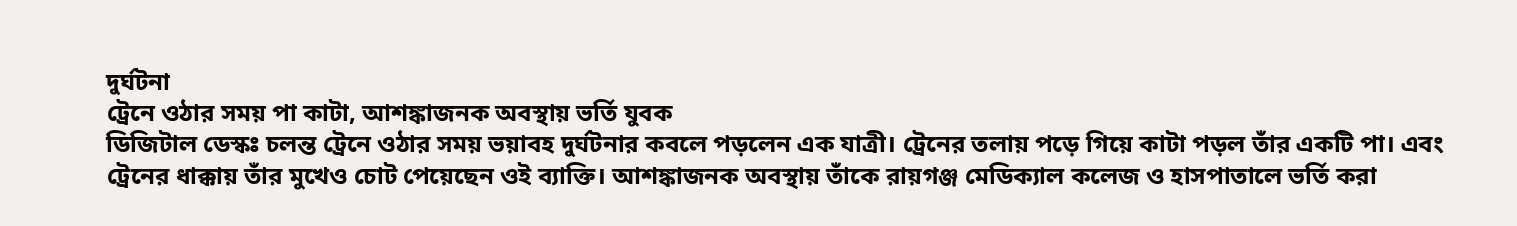দুর্ঘটনা
ট্রেনে ওঠার সময় পা কাটা, আশঙ্কাজনক অবস্থায় ভর্তি যুবক
ডিজিটাল ডেস্কঃ চলন্ত ট্রেনে ওঠার সময় ভয়াবহ দুর্ঘটনার কবলে পড়লেন এক যাত্রী। ট্রেনের তলায় পড়ে গিয়ে কাটা পড়ল তাঁর একটি পা। এবং ট্রেনের ধাক্কায় তাঁর মুখেও চোট পেয়েছেন ওই ব্যাক্তি। আশঙ্কাজনক অবস্থায় তাঁকে রায়গঞ্জ মেডিক্যাল কলেজ ও হাসপাতালে ভর্তি করা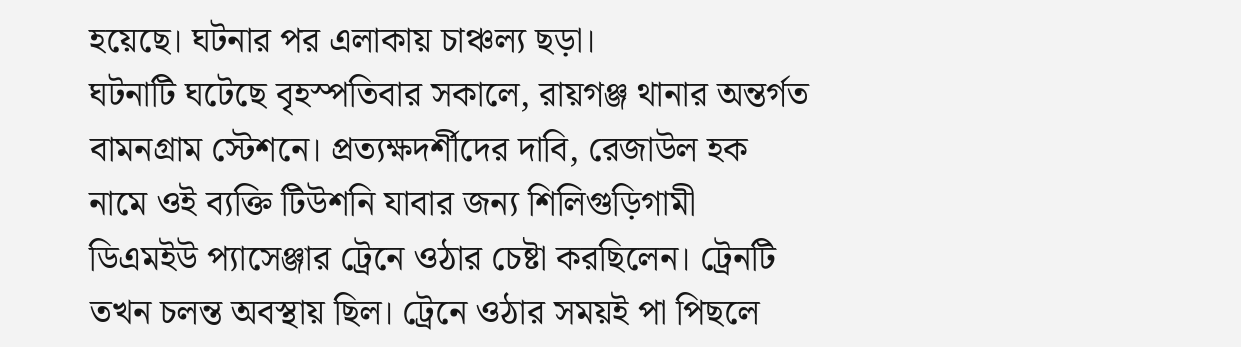হয়েছে। ঘটনার পর এলাকায় চাঞ্চল্য ছড়া।
ঘটনাটি ঘটেছে বৃহস্পতিবার সকালে, রায়গঞ্জ থানার অন্তর্গত বামনগ্রাম স্টেশনে। প্রত্যক্ষদর্শীদের দাবি, রেজাউল হক নামে ওই ব্যক্তি টিউশনি যাবার জন্য শিলিগুড়িগামী ডিএমইউ প্যাসেঞ্জার ট্রেনে ওঠার চেষ্টা করছিলেন। ট্রেনটি তখন চলন্ত অবস্থায় ছিল। ট্রেনে ওঠার সময়ই পা পিছলে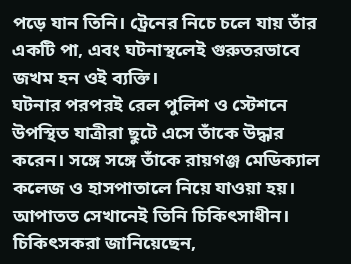পড়ে যান তিনি। ট্রেনের নিচে চলে যায় তাঁর একটি পা, এবং ঘটনাস্থলেই গুরুতরভাবে জখম হন ওই ব্যক্তি।
ঘটনার পরপরই রেল পুলিশ ও স্টেশনে উপস্থিত যাত্রীরা ছুটে এসে তাঁকে উদ্ধার করেন। সঙ্গে সঙ্গে তাঁকে রায়গঞ্জ মেডিক্যাল কলেজ ও হাসপাতালে নিয়ে যাওয়া হয়। আপাতত সেখানেই তিনি চিকিৎসাধীন। চিকিৎসকরা জানিয়েছেন,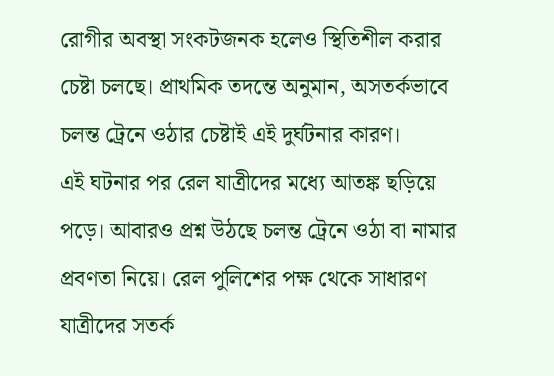রোগীর অবস্থা সংকটজনক হলেও স্থিতিশীল করার চেষ্টা চলছে। প্রাথমিক তদন্তে অনুমান, অসতর্কভাবে চলন্ত ট্রেনে ওঠার চেষ্টাই এই দুর্ঘটনার কারণ।
এই ঘটনার পর রেল যাত্রীদের মধ্যে আতঙ্ক ছড়িয়ে পড়ে। আবারও প্রশ্ন উঠছে চলন্ত ট্রেনে ওঠা বা নামার প্রবণতা নিয়ে। রেল পুলিশের পক্ষ থেকে সাধারণ যাত্রীদের সতর্ক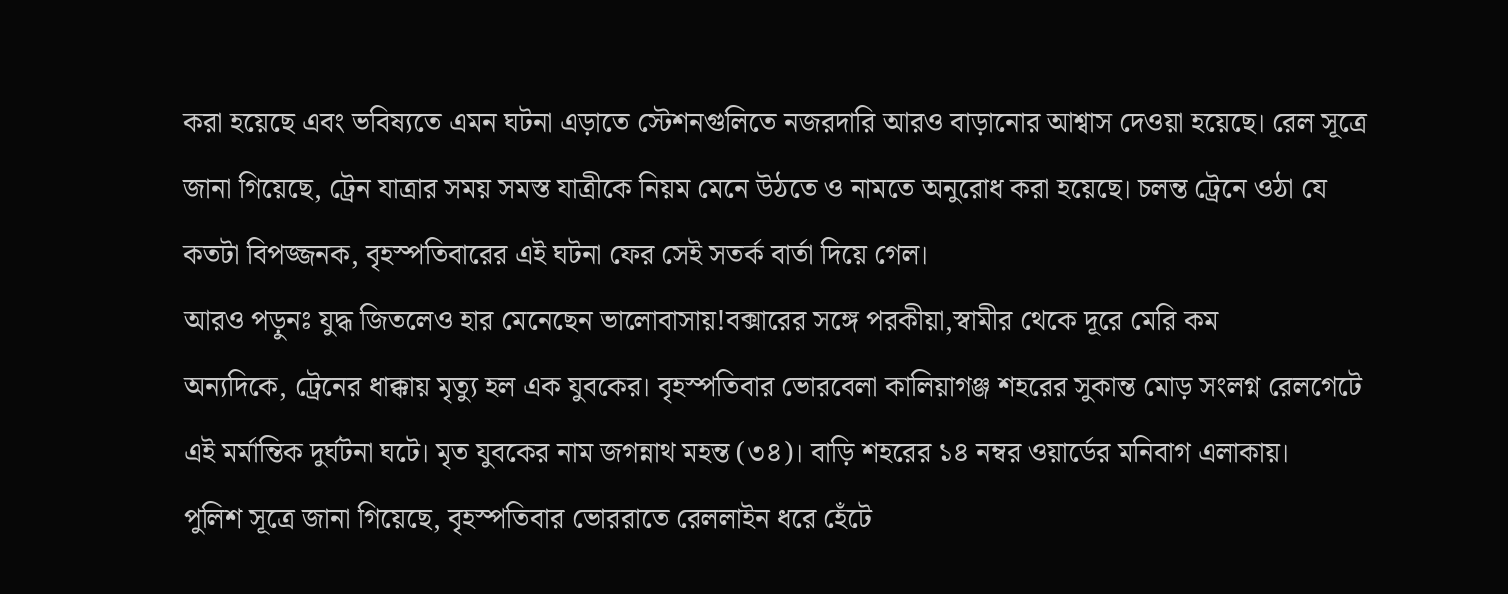করা হয়েছে এবং ভবিষ্যতে এমন ঘটনা এড়াতে স্টেশনগুলিতে নজরদারি আরও বাড়ানোর আশ্বাস দেওয়া হয়েছে। রেল সূত্রে জানা গিয়েছে, ট্রেন যাত্রার সময় সমস্ত যাত্রীকে নিয়ম মেনে উঠতে ও নামতে অনুরোধ করা হয়েছে। চলন্ত ট্রেনে ওঠা যে কতটা বিপজ্জনক, বৃহস্পতিবারের এই ঘটনা ফের সেই সতর্ক বার্তা দিয়ে গেল।
আরও পড়ুনঃ যুদ্ধ জিতলেও হার মেনেছেন ভালোবাসায়!বক্সারের সঙ্গে পরকীয়া,স্বামীর থেকে দূরে মেরি কম
অন্যদিকে, ট্রেনের ধাক্কায় মৃত্যু হল এক যুবকের। বৃহস্পতিবার ভোরবেলা কালিয়াগঞ্জ শহরের সুকান্ত মোড় সংলগ্ন রেলগেটে এই মর্মান্তিক দুর্ঘটনা ঘটে। মৃত যুবকের নাম জগন্নাথ মহন্ত (৩৪)। বাড়ি শহরের ১৪ নম্বর ওয়ার্ডের মনিবাগ এলাকায়।
পুলিশ সূত্রে জানা গিয়েছে, বৃহস্পতিবার ভোররাতে রেললাইন ধরে হেঁটে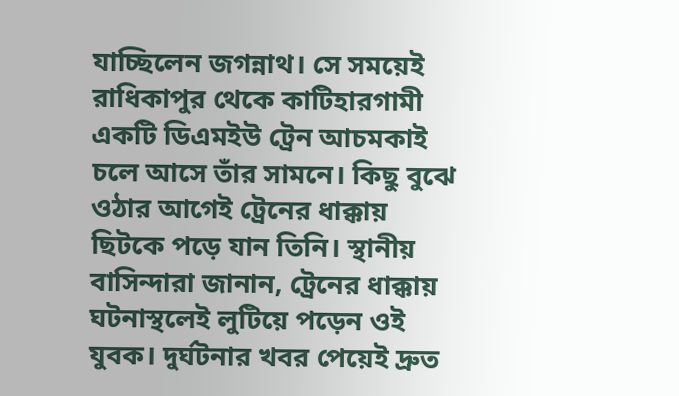যাচ্ছিলেন জগন্নাথ। সে সময়েই রাধিকাপুর থেকে কাটিহারগামী একটি ডিএমইউ ট্রেন আচমকাই চলে আসে তাঁর সামনে। কিছু বুঝে ওঠার আগেই ট্রেনের ধাক্কায় ছিটকে পড়ে যান তিনি। স্থানীয় বাসিন্দারা জানান, ট্রেনের ধাক্কায় ঘটনাস্থলেই লুটিয়ে পড়েন ওই যুবক। দুর্ঘটনার খবর পেয়েই দ্রুত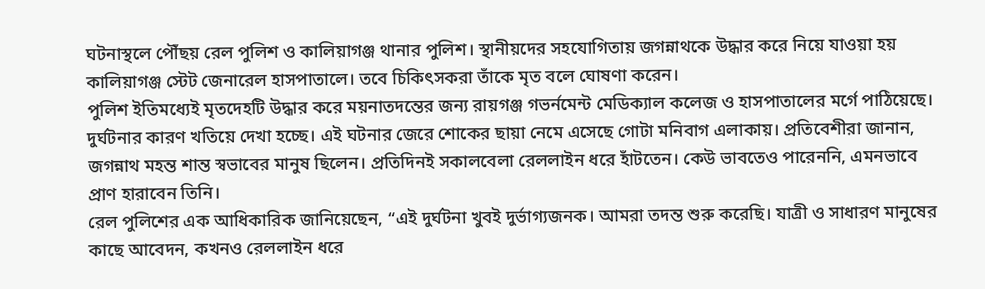ঘটনাস্থলে পৌঁছয় রেল পুলিশ ও কালিয়াগঞ্জ থানার পুলিশ। স্থানীয়দের সহযোগিতায় জগন্নাথকে উদ্ধার করে নিয়ে যাওয়া হয় কালিয়াগঞ্জ স্টেট জেনারেল হাসপাতালে। তবে চিকিৎসকরা তাঁকে মৃত বলে ঘোষণা করেন।
পুলিশ ইতিমধ্যেই মৃতদেহটি উদ্ধার করে ময়নাতদন্তের জন্য রায়গঞ্জ গভর্নমেন্ট মেডিক্যাল কলেজ ও হাসপাতালের মর্গে পাঠিয়েছে। দুর্ঘটনার কারণ খতিয়ে দেখা হচ্ছে। এই ঘটনার জেরে শোকের ছায়া নেমে এসেছে গোটা মনিবাগ এলাকায়। প্রতিবেশীরা জানান, জগন্নাথ মহন্ত শান্ত স্বভাবের মানুষ ছিলেন। প্রতিদিনই সকালবেলা রেললাইন ধরে হাঁটতেন। কেউ ভাবতেও পারেননি, এমনভাবে প্রাণ হারাবেন তিনি।
রেল পুলিশের এক আধিকারিক জানিয়েছেন, “এই দুর্ঘটনা খুবই দুর্ভাগ্যজনক। আমরা তদন্ত শুরু করেছি। যাত্রী ও সাধারণ মানুষের কাছে আবেদন, কখনও রেললাইন ধরে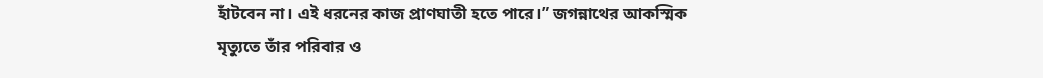হাঁটবেন না। এই ধরনের কাজ প্রাণঘাতী হতে পারে।” জগন্নাথের আকস্মিক মৃত্যুতে তাঁর পরিবার ও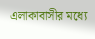এলাকাবাসীর মধ্যে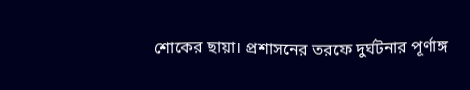শোকের ছায়া। প্রশাসনের তরফে দুর্ঘটনার পূর্ণাঙ্গ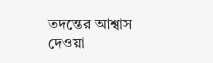তদন্তের আশ্বাস দেওয়া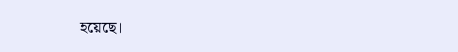হয়েছে।